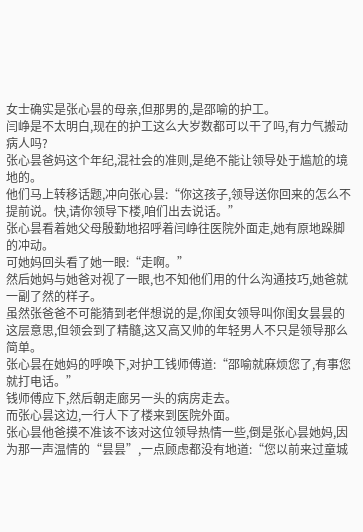女士确实是张心昙的母亲,但那男的,是邵喻的护工。
闫峥是不太明白,现在的护工这么大岁数都可以干了吗,有力气搬动病人吗?
张心昙爸妈这个年纪,混社会的准则,是绝不能让领导处于尴尬的境地的。
他们马上转移话题,冲向张心昙:“你这孩子,领导送你回来的怎么不提前说。快,请你领导下楼,咱们出去说话。”
张心昙看着她父母殷勤地招呼着闫峥往医院外面走,她有原地跺脚的冲动。
可她妈回头看了她一眼:“走啊。”
然后她妈与她爸对视了一眼,也不知他们用的什么沟通技巧,她爸就一副了然的样子。
虽然张爸爸不可能猜到老伴想说的是,你闺女领导叫你闺女昙昙的这层意思,但领会到了精髓,这又高又帅的年轻男人不只是领导那么简单。
张心昙在她妈的呼唤下,对护工钱师傅道:“邵喻就麻烦您了,有事您就打电话。”
钱师傅应下,然后朝走廊另一头的病房走去。
而张心昙这边,一行人下了楼来到医院外面。
张心昙他爸摸不准该不该对这位领导热情一些,倒是张心昙她妈,因为那一声温情的“昙昙”,一点顾虑都没有地道:“您以前来过童城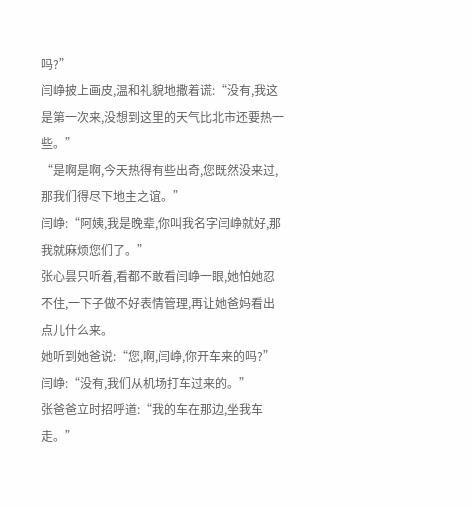吗?”
闫峥披上画皮,温和礼貌地撒着谎:“没有,我这是第一次来,没想到这里的天气比北市还要热一些。”
“是啊是啊,今天热得有些出奇,您既然没来过,那我们得尽下地主之谊。”
闫峥:“阿姨,我是晚辈,你叫我名字闫峥就好,那我就麻烦您们了。”
张心昙只听着,看都不敢看闫峥一眼,她怕她忍不住,一下子做不好表情管理,再让她爸妈看出点儿什么来。
她听到她爸说:“您,啊,闫峥,你开车来的吗?”
闫峥:“没有,我们从机场打车过来的。”
张爸爸立时招呼道:“我的车在那边,坐我车走。”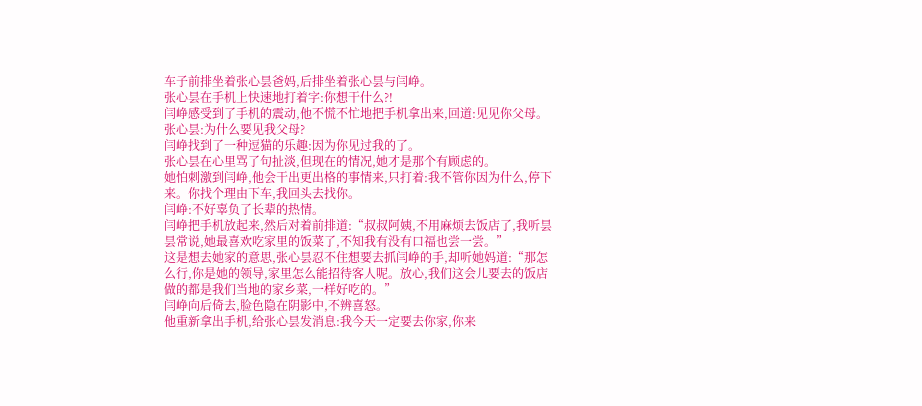车子前排坐着张心昙爸妈,后排坐着张心昙与闫峥。
张心昙在手机上快速地打着字:你想干什么?!
闫峥感受到了手机的震动,他不慌不忙地把手机拿出来,回道:见见你父母。
张心昙:为什么要见我父母?
闫峥找到了一种逗猫的乐趣:因为你见过我的了。
张心昙在心里骂了句扯淡,但现在的情况,她才是那个有顾虑的。
她怕刺激到闫峥,他会干出更出格的事情来,只打着:我不管你因为什么,停下来。你找个理由下车,我回头去找你。
闫峥:不好辜负了长辈的热情。
闫峥把手机放起来,然后对着前排道:“叔叔阿姨,不用麻烦去饭店了,我听昙昙常说,她最喜欢吃家里的饭菜了,不知我有没有口福也尝一尝。”
这是想去她家的意思,张心昙忍不住想要去抓闫峥的手,却听她妈道:“那怎么行,你是她的领导,家里怎么能招待客人呢。放心,我们这会儿要去的饭店做的都是我们当地的家乡菜,一样好吃的。”
闫峥向后倚去,脸色隐在阴影中,不辨喜怒。
他重新拿出手机,给张心昙发消息:我今天一定要去你家,你来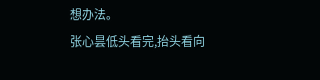想办法。
张心昙低头看完,抬头看向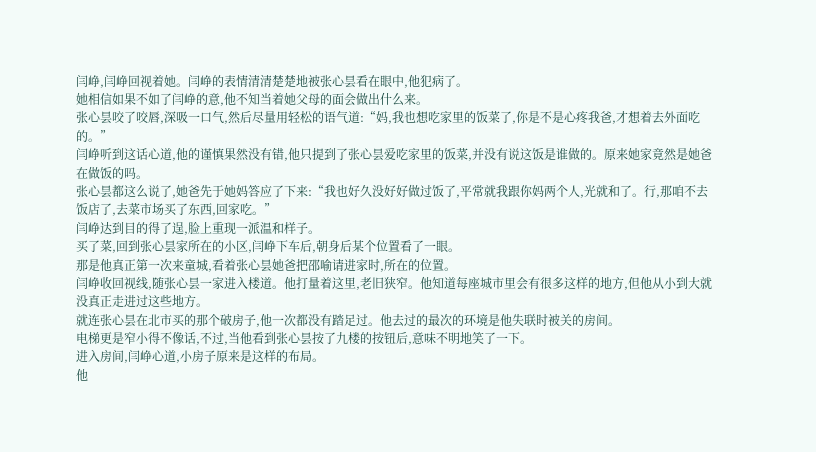闫峥,闫峥回视着她。闫峥的表情清清楚楚地被张心昙看在眼中,他犯病了。
她相信如果不如了闫峥的意,他不知当着她父母的面会做出什么来。
张心昙咬了咬唇,深吸一口气,然后尽量用轻松的语气道:“妈,我也想吃家里的饭菜了,你是不是心疼我爸,才想着去外面吃的。”
闫峥听到这话心道,他的谨慎果然没有错,他只提到了张心昙爱吃家里的饭菜,并没有说这饭是谁做的。原来她家竟然是她爸在做饭的吗。
张心昙都这么说了,她爸先于她妈答应了下来:“我也好久没好好做过饭了,平常就我跟你妈两个人,光就和了。行,那咱不去饭店了,去菜市场买了东西,回家吃。”
闫峥达到目的得了逞,脸上重现一派温和样子。
买了菜,回到张心昙家所在的小区,闫峥下车后,朝身后某个位置看了一眼。
那是他真正第一次来童城,看着张心昙她爸把邵喻请进家时,所在的位置。
闫峥收回视线,随张心昙一家进入楼道。他打量着这里,老旧狭窄。他知道每座城市里会有很多这样的地方,但他从小到大就没真正走进过这些地方。
就连张心昙在北市买的那个破房子,他一次都没有踏足过。他去过的最次的环境是他失联时被关的房间。
电梯更是窄小得不像话,不过,当他看到张心昙按了九楼的按钮后,意味不明地笑了一下。
进入房间,闫峥心道,小房子原来是这样的布局。
他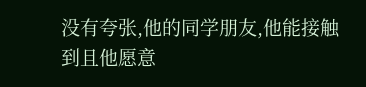没有夸张,他的同学朋友,他能接触到且他愿意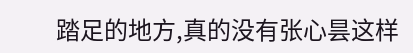踏足的地方,真的没有张心昙这样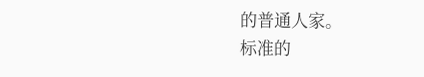的普通人家。
标准的